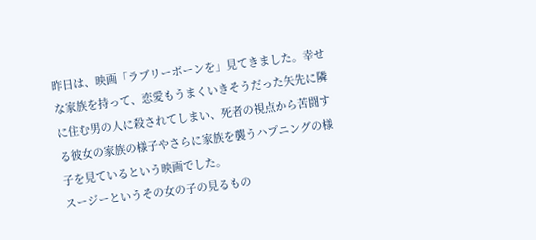昨日は、映画「ラブリーボーンを」見てきました。幸せな家族を持って、恋愛もうまくいきそうだった矢先に隣に住む男の人に殺されてしまい、死者の視点から苦闘する彼女の家族の様子やさらに家族を襲うハプニングの様子を見ているという映画でした。
スージーというその女の子の見るもの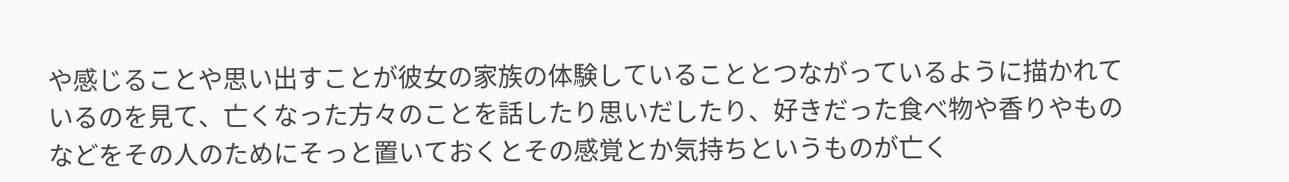や感じることや思い出すことが彼女の家族の体験していることとつながっているように描かれているのを見て、亡くなった方々のことを話したり思いだしたり、好きだった食べ物や香りやものなどをその人のためにそっと置いておくとその感覚とか気持ちというものが亡く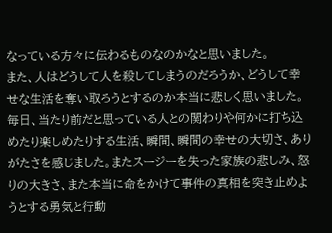なっている方々に伝わるものなのかなと思いました。
また、人はどうして人を殺してしまうのだろうか、どうして幸せな生活を奪い取ろうとするのか本当に悲しく思いました。毎日、当たり前だと思っている人との関わりや何かに打ち込めたり楽しめたりする生活、瞬間、瞬間の幸せの大切さ、ありがたさを感じました。またスージーを失った家族の悲しみ、怒りの大きさ、また本当に命をかけて事件の真相を突き止めようとする勇気と行動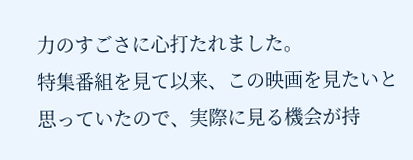力のすごさに心打たれました。
特集番組を見て以来、この映画を見たいと思っていたので、実際に見る機会が持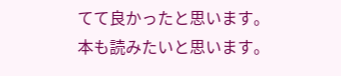てて良かったと思います。本も読みたいと思います。